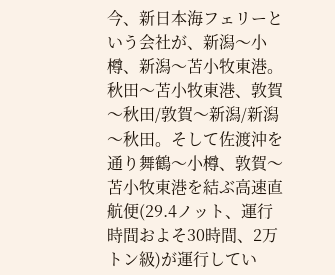今、新日本海フェリーという会社が、新潟〜小樽、新潟〜苫小牧東港。秋田〜苫小牧東港、敦賀〜秋田/敦賀〜新潟/新潟〜秋田。そして佐渡沖を通り舞鶴〜小樽、敦賀〜苫小牧東港を結ぶ高速直航便(29.4ノット、運行時間およそ30時間、2万トン級)が運行してい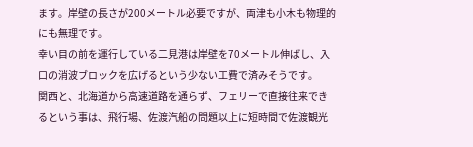ます。岸壁の長さが200メートル必要ですが、両津も小木も物理的にも無理です。
幸い目の前を運行している二見港は岸壁を70メートル伸ばし、入口の消波ブロックを広げるという少ない工費で済みそうです。
関西と、北海道から高速道路を通らず、フェリーで直接往来できるという事は、飛行場、佐渡汽船の問題以上に短時間で佐渡観光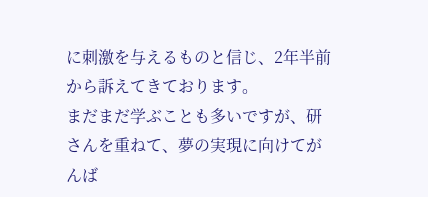に刺激を与えるものと信じ、2年半前から訴えてきております。
まだまだ学ぶことも多いですが、研さんを重ねて、夢の実現に向けてがんば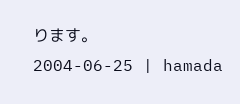ります。
2004-06-25 | hamada